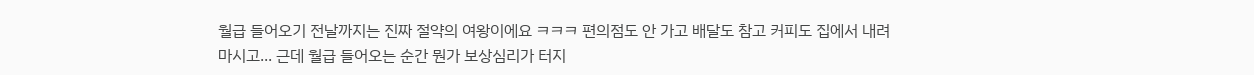월급 들어오기 전날까지는 진짜 절약의 여왕이에요 ㅋㅋㅋ 편의점도 안 가고 배달도 참고 커피도 집에서 내려 마시고... 근데 월급 들어오는 순간 뭔가 보상심리가 터지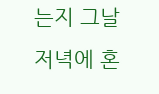는지 그날 저녁에 혼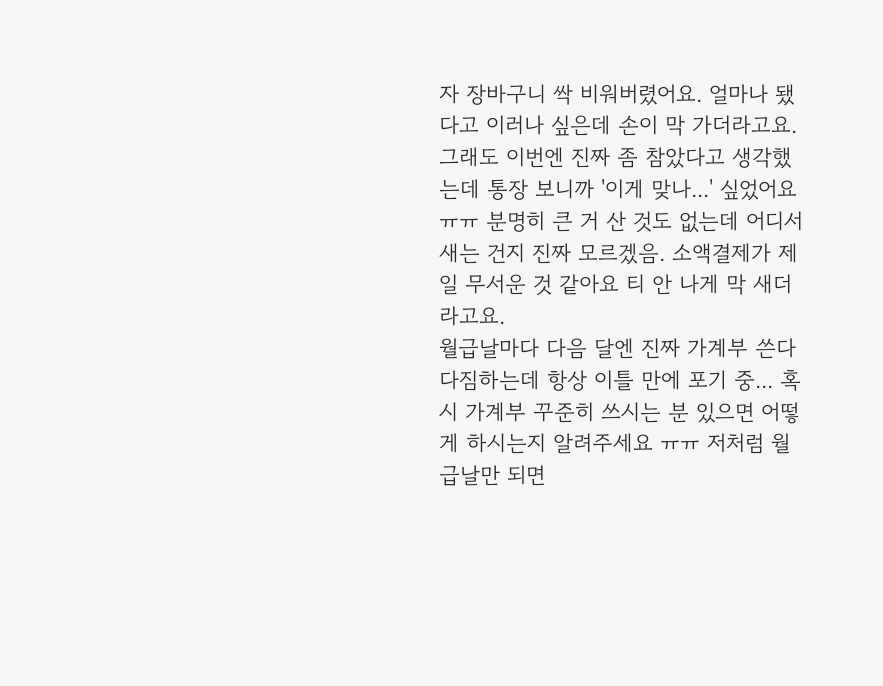자 장바구니 싹 비워버렸어요. 얼마나 됐다고 이러나 싶은데 손이 막 가더라고요.
그래도 이번엔 진짜 좀 참았다고 생각했는데 통장 보니까 '이게 맞나...' 싶었어요 ㅠㅠ 분명히 큰 거 산 것도 없는데 어디서 새는 건지 진짜 모르겠음. 소액결제가 제일 무서운 것 같아요 티 안 나게 막 새더라고요.
월급날마다 다음 달엔 진짜 가계부 쓴다 다짐하는데 항상 이틀 만에 포기 중... 혹시 가계부 꾸준히 쓰시는 분 있으면 어떻게 하시는지 알려주세요 ㅠㅠ 저처럼 월급날만 되면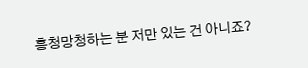흥청망청하는 분 저만 있는 건 아니죠?